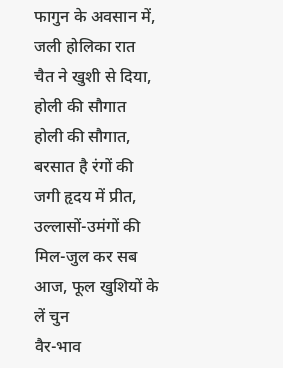फागुन के अवसान में, जली होलिका रात
चैत ने खुशी से दिया, होली की सौगात
होली की सौगात, बरसात है रंगों की
जगी हृदय में प्रीत, उल्लासों-उमंगों की
मिल-जुल कर सब आज, फूल खुशियों के लें चुन
वैर-भाव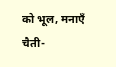को भूल, मनाएँ चैती-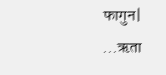फागुन|
...ऋता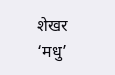शेखर ‘मधु’